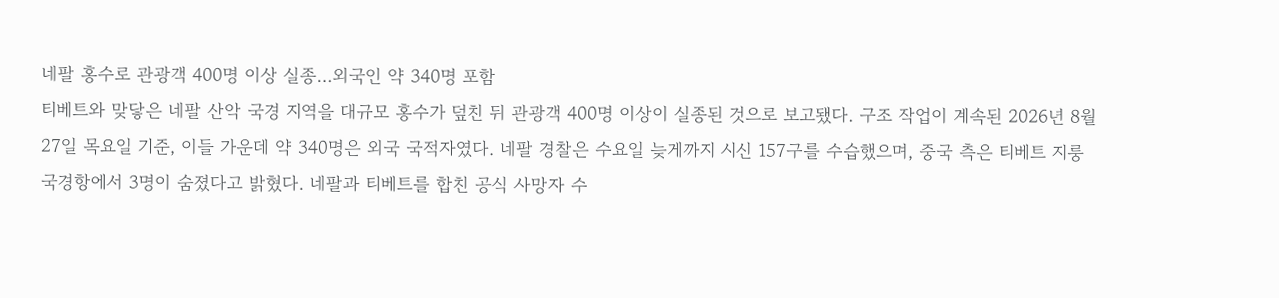네팔 홍수로 관광객 400명 이상 실종…외국인 약 340명 포함
티베트와 맞닿은 네팔 산악 국경 지역을 대규모 홍수가 덮친 뒤 관광객 400명 이상이 실종된 것으로 보고됐다. 구조 작업이 계속된 2026년 8월 27일 목요일 기준, 이들 가운데 약 340명은 외국 국적자였다. 네팔 경찰은 수요일 늦게까지 시신 157구를 수습했으며, 중국 측은 티베트 지룽 국경항에서 3명이 숨졌다고 밝혔다. 네팔과 티베트를 합친 공식 사망자 수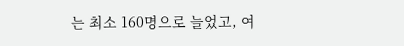는 최소 160명으로 늘었고, 여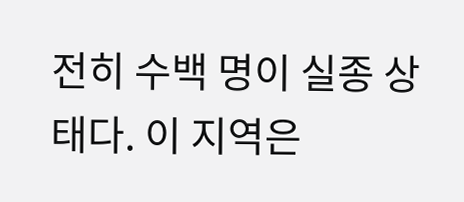전히 수백 명이 실종 상태다. 이 지역은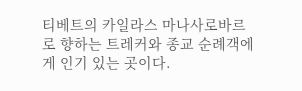티베트의 카일라스 마나사로바르로 향하는 트레커와 종교 순례객에게 인기 있는 곳이다.